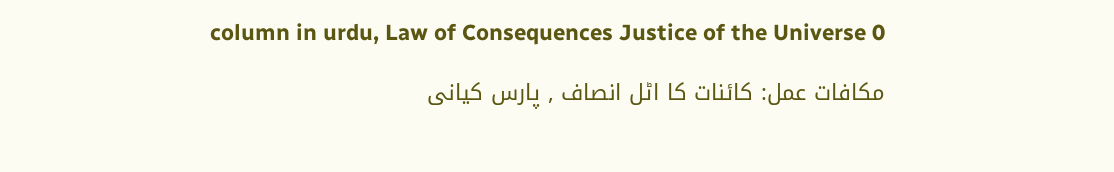column in urdu, Law of Consequences Justice of the Universe 0

مکافات عمل: کائنات کا اٹل انصاف , پارس کیانی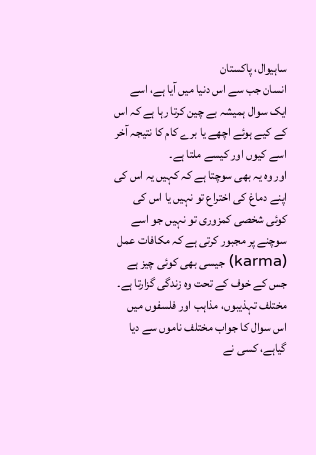ساہیوال، پاکستان
انسان جب سے اس دنیا میں آیا ہے، اسے ایک سوال ہمیشہ بے چین کرتا رہا ہے کہ اس کے کیے ہوئے اچھے یا برے کام کا نتیجہ آخر اسے کیوں اور کیسے ملتا ہے۔
اور وہ یہ بھی سوچتا ہے کہ کہیں یہ اس کی اپنے دماغ کی اختراع تو نہیں یا اس کی کوئی شخصی کمزوری تو نہیں جو اسے سوچنے پر مجبور کرتی ہے کہ مکافات عمل (karma) جیسی بھی کوئی چیز ہے جس کے خوف کے تحت وہ زندگی گزارتا ہے۔
مختلف تہذیبوں، مذاہب اور فلسفوں میں اس سوال کا جواب مختلف ناموں سے دیا گیاہے، کسی نے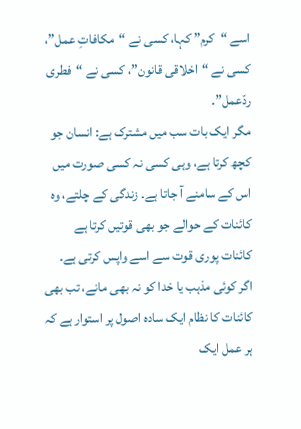اسے “کرم” کہا، کسی نے “مکافاتِ عمل”، کسی نے “اخلاقی قانون”، کسی نے “فطری ردّعمل”۔
مگر ایک بات سب میں مشترک ہے: انسان جو کچھ کرتا ہے، وہی کسی نہ کسی صورت میں اس کے سامنے آ جاتا ہے۔ زندگی کے چلتے، وہ کائنات کے حوالے جو بھی قوتیں کرتا ہے کائنات پوری قوت سے اسے واپس کرتی ہے۔
اگر کوئی مذہب یا خدا کو نہ بھی مانے، تب بھی کائنات کا نظام ایک سادہ اصول پر استوار ہے کہ ہر عمل ایک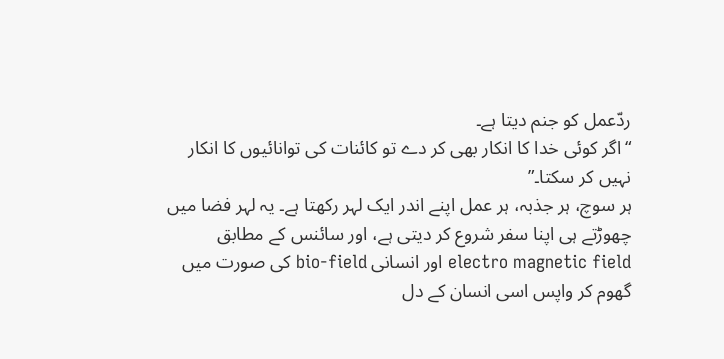ردّعمل کو جنم دیتا ہے۔
“اگر کوئی خدا کا انکار بھی کر دے تو کائنات کی توانائیوں کا انکار نہیں کر سکتا۔”
ہر سوچ، ہر جذبہ، ہر عمل اپنے اندر ایک لہر رکھتا ہے۔ یہ لہر فضا میں چھوڑتے ہی اپنا سفر شروع کر دیتی ہے، اور سائنس کے مطابق electro magnetic field اور انسانی bio-field کی صورت میں گھوم کر واپس اسی انسان کے دل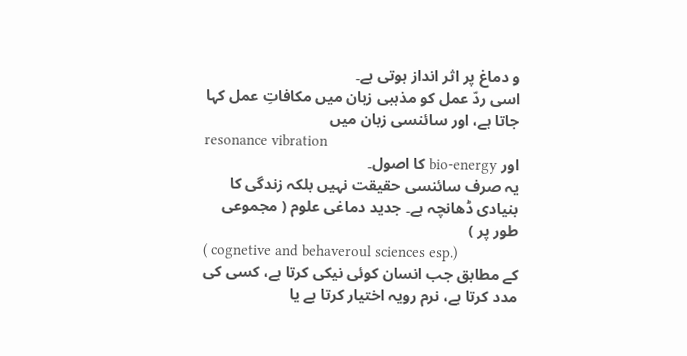و دماغ پر اثر انداز ہوتی ہے۔
اسی ردّ عمل کو مذہبی زبان میں مکافاتِ عمل کہا جاتا ہے، اور سائنسی زبان میں
resonance vibration
اور bio-energy کا اصول۔
یہ صرف سائنسی حقیقت نہیں بلکہ زندگی کا بنیادی ڈھانچہ ہے۔ جدید دماغی علوم ( مجموعی طور پر )
( cognetive and behaveroul sciences esp.)
کے مطابق جب انسان کوئی نیکی کرتا ہے، کسی کی مدد کرتا ہے، نرم رویہ اختیار کرتا ہے یا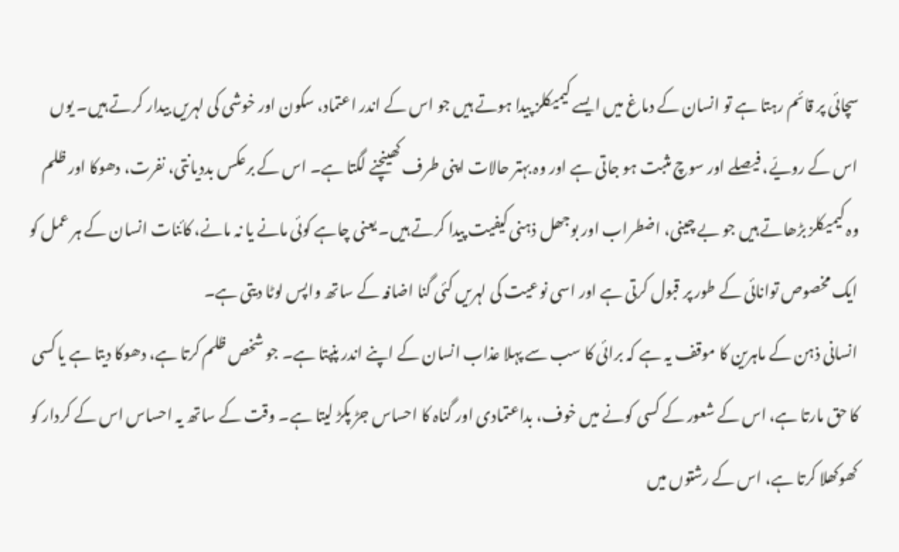سچائی پر قائم رہتا ہے تو انسان کے دماغ میں ایسے کیمیکلز پیدا ہوتے ہیں جو اس کے اندر اعتماد، سکون اور خوشی کی لہریں بیدار کرتے ہیں۔ یوں اس کے رویّے، فیصلے اور سوچ مثبت ہو جاتی ہے اور وہ بہتر حالات اپنی طرف کھینچنے لگتا ہے۔ اس کے برعکس بددیانتی، نفرت، دھوکا اور ظلم وہ کیمیکلز بڑھاتے ہیں جو بے چینی، اضطراب اور بوجھل ذہنی کیفیت پیدا کرتے ہیں۔ یعنی چاہے کوئی مانے یا نہ مانے، کائنات انسان کے ہر عمل کو ایک مخصوص توانائی کے طور پر قبول کرتی ہے اور اسی نوعیت کی لہریں کئی گنا اضافہ کے ساتھ واپس لوٹا دیتی ہے۔
انسانی ذہن کے ماہرین کا موقف یہ ہے کہ برائی کا سب سے پہلا عذاب انسان کے اپنے اندر پنپتا ہے۔ جو شخص ظلم کرتا ہے، دھوکا دیتا ہے یا کسی کا حق مارتا ہے، اس کے شعور کے کسی کونے میں خوف، بداعتمادی اور گناہ کا احساس جڑ پکڑ لیتا ہے۔ وقت کے ساتھ یہ احساس اس کے کردار کو کھوکھلا کرتا ہے، اس کے رشتوں میں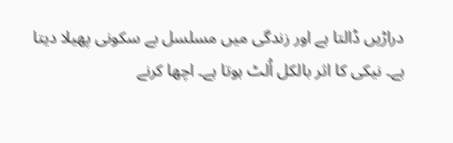دراڑیں ڈالتا ہے اور زندگی میں مسلسل بے سکونی پھیلا دیتا ہے۔ نیکی کا اثر بالکل اُلٹ ہوتا ہے۔ اچھا کرنے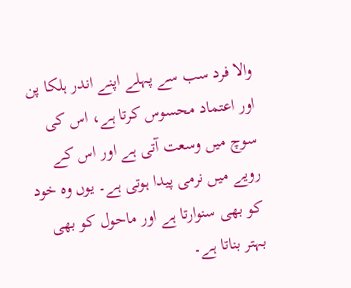والا فرد سب سے پہلے اپنے اندر ہلکا پن اور اعتماد محسوس کرتا ہے، اس کی سوچ میں وسعت آتی ہے اور اس کے رویے میں نرمی پیدا ہوتی ہے۔ یوں وہ خود کو بھی سنوارتا ہے اور ماحول کو بھی بہتر بناتا ہے۔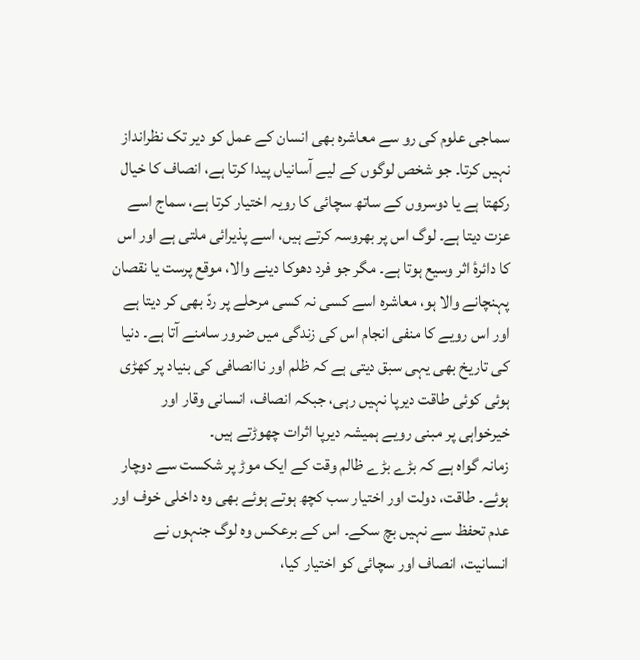سماجی علوم کی رو سے معاشرہ بھی انسان کے عمل کو دیر تک نظرانداز نہیں کرتا۔ جو شخص لوگوں کے لیے آسانیاں پیدا کرتا ہے، انصاف کا خیال رکھتا ہے یا دوسروں کے ساتھ سچائی کا رویہ اختیار کرتا ہے، سماج اسے عزت دیتا ہے۔ لوگ اس پر بھروسہ کرتے ہیں، اسے پذیرائی ملتی ہے اور اس کا دائرۂ اثر وسیع ہوتا ہے۔ مگر جو فرد دھوکا دینے والا، موقع پرست یا نقصان پہنچانے والا ہو، معاشرہ اسے کسی نہ کسی مرحلے پر ردّ بھی کر دیتا ہے اور اس رویے کا منفی انجام اس کی زندگی میں ضرور سامنے آتا ہے۔ دنیا کی تاریخ بھی یہی سبق دیتی ہے کہ ظلم اور ناانصافی کی بنیاد پر کھڑی ہوئی کوئی طاقت دیرپا نہیں رہی، جبکہ انصاف، انسانی وقار اور خیرخواہی پر مبنی رویے ہمیشہ دیرپا اثرات چھوڑتے ہیں۔
زمانہ گواہ ہے کہ بڑے بڑے ظالم وقت کے ایک موڑ پر شکست سے دوچار ہوئے۔ طاقت، دولت اور اختیار سب کچھ ہوتے ہوئے بھی وہ داخلی خوف اور عدم تحفظ سے نہیں بچ سکے۔ اس کے برعکس وہ لوگ جنہوں نے انسانیت، انصاف اور سچائی کو اختیار کیا،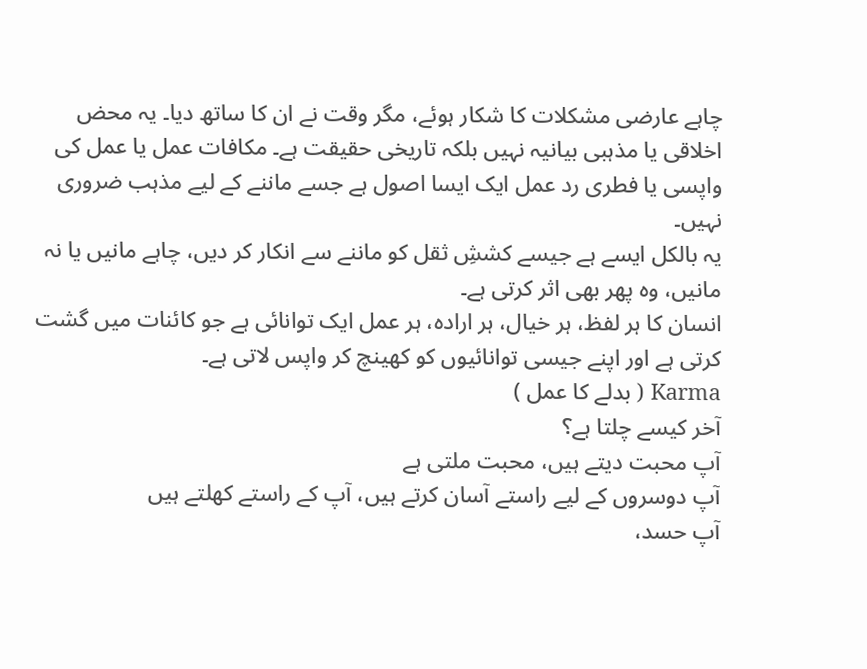چاہے عارضی مشکلات کا شکار ہوئے، مگر وقت نے ان کا ساتھ دیا۔ یہ محض اخلاقی یا مذہبی بیانیہ نہیں بلکہ تاریخی حقیقت ہے۔ مکافات عمل یا عمل کی واپسی یا فطری رد عمل ایک ایسا اصول ہے جسے ماننے کے لیے مذہب ضروری نہیں۔
یہ بالکل ایسے ہے جیسے کششِ ثقل کو ماننے سے انکار کر دیں، چاہے مانیں یا نہ مانیں، وہ پھر بھی اثر کرتی ہے۔
انسان کا ہر لفظ، ہر خیال، ہر ارادہ، ہر عمل ایک توانائی ہے جو کائنات میں گشت کرتی ہے اور اپنے جیسی توانائیوں کو کھینچ کر واپس لاتی ہے۔
Karma ( بدلے کا عمل )
آخر کیسے چلتا ہے؟
آپ محبت دیتے ہیں، محبت ملتی ہے
آپ دوسروں کے لیے راستے آسان کرتے ہیں، آپ کے راستے کھلتے ہیں
آپ حسد،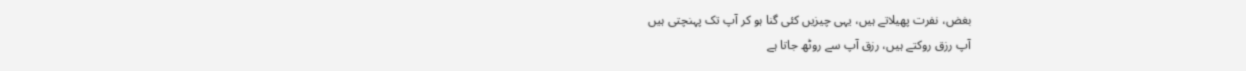بغض، نفرت پھیلاتے ہیں، یہی چیزیں کئی گنا ہو کر آپ تک پہنچتی ہیں
آپ رزق روکتے ہیں، رزق آپ سے روٹھ جاتا ہے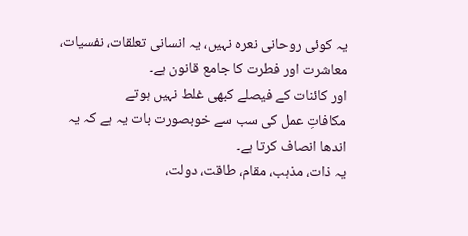یہ کوئی روحانی نعرہ نہیں، یہ انسانی تعلقات، نفسیات، معاشرت اور فطرت کا جامع قانون ہے۔
اور کائنات کے فیصلے کبھی غلط نہیں ہوتے
مکافاتِ عمل کی سب سے خوبصورت بات یہ ہے کہ یہ اندھا انصاف کرتا ہے۔
یہ ذات، مذہب، مقام، طاقت، دولت،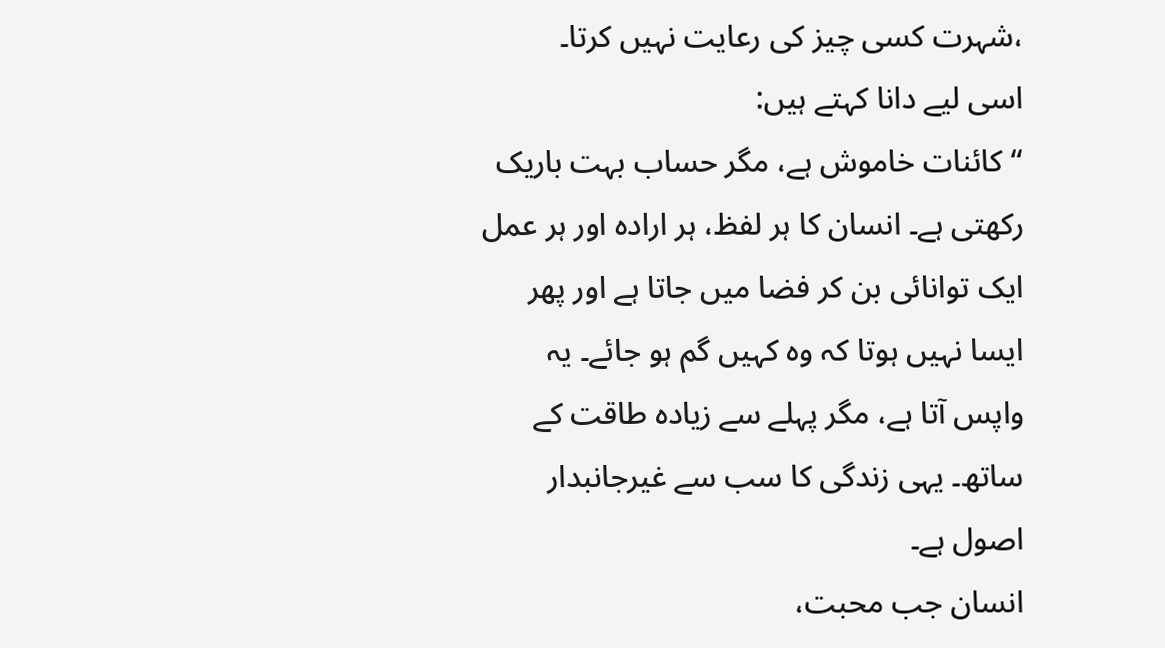،شہرت کسی چیز کی رعایت نہیں کرتا۔
اسی لیے دانا کہتے ہیں:
“کائنات خاموش ہے، مگر حساب بہت باریک رکھتی ہے۔ انسان کا ہر لفظ، ہر ارادہ اور ہر عمل ایک توانائی بن کر فضا میں جاتا ہے اور پھر ایسا نہیں ہوتا کہ وہ کہیں گم ہو جائے۔ یہ واپس آتا ہے، مگر پہلے سے زیادہ طاقت کے ساتھ۔ یہی زندگی کا سب سے غیرجانبدار اصول ہے۔
انسان جب محبت،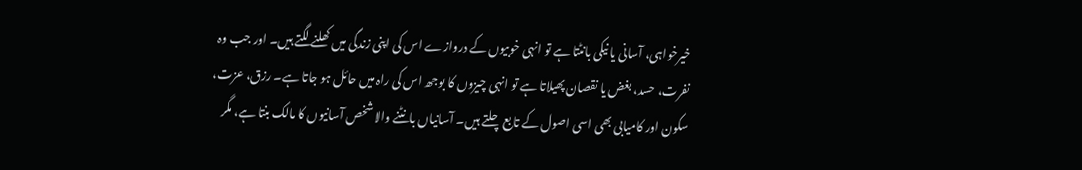خیرخواہی، آسانی یا نیکی بانٹتا ہے تو انہی خوبیوں کے دروازے اس کی اپنی زندگی میں کھلنے لگتے ہیں۔ اور جب وہ نفرت، حسد، بغض یا نقصان پھیلاتا ہے تو انہی چیزوں کا بوجھ اس کی راہ میں حائل ہو جاتا ہے۔ رزق، عزت، سکون اور کامیابی بھی اسی اصول کے تابع چلتے ہیں۔ آسانیاں بانٹنے والا شخص آسانیوں کا مالک بنتا ہے، مگر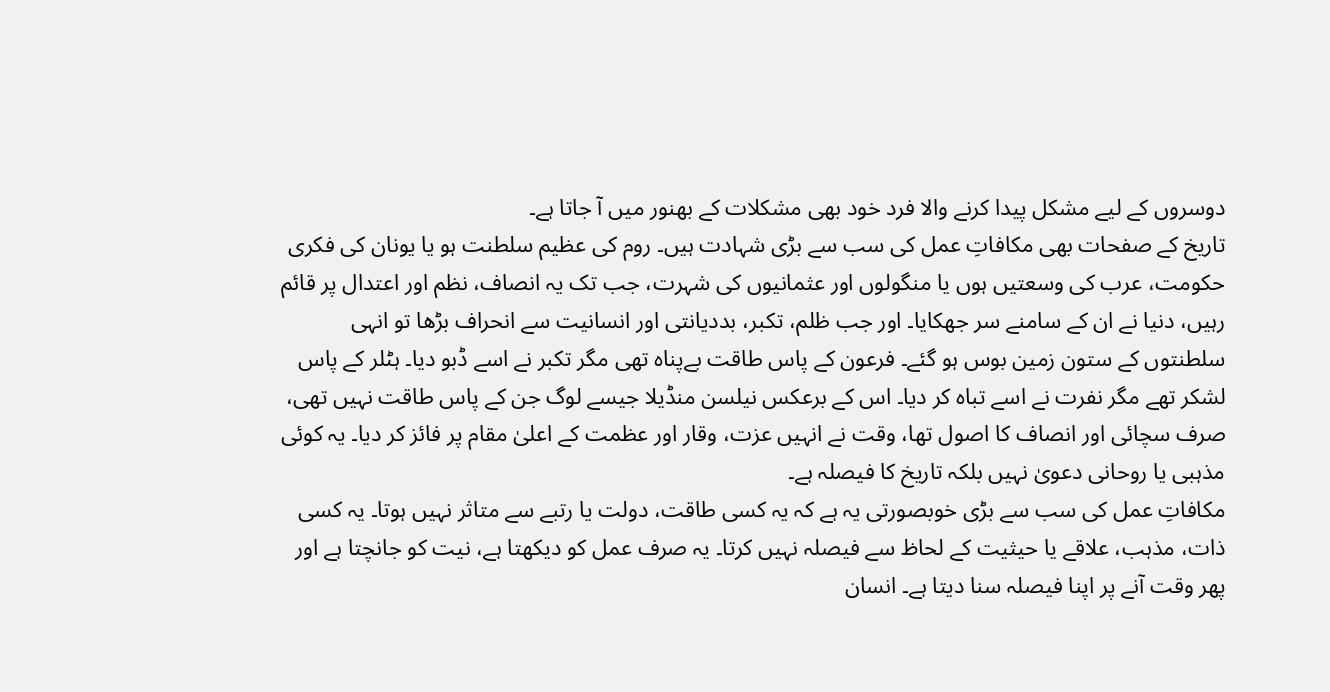دوسروں کے لیے مشکل پیدا کرنے والا فرد خود بھی مشکلات کے بھنور میں آ جاتا ہے۔
تاریخ کے صفحات بھی مکافاتِ عمل کی سب سے بڑی شہادت ہیں۔ روم کی عظیم سلطنت ہو یا یونان کی فکری حکومت، عرب کی وسعتیں ہوں یا منگولوں اور عثمانیوں کی شہرت، جب تک یہ انصاف، نظم اور اعتدال پر قائم رہیں، دنیا نے ان کے سامنے سر جھکایا۔ اور جب ظلم، تکبر، بددیانتی اور انسانیت سے انحراف بڑھا تو انہی سلطنتوں کے ستون زمین بوس ہو گئے۔ فرعون کے پاس طاقت بےپناہ تھی مگر تکبر نے اسے ڈبو دیا۔ ہٹلر کے پاس لشکر تھے مگر نفرت نے اسے تباہ کر دیا۔ اس کے برعکس نیلسن منڈیلا جیسے لوگ جن کے پاس طاقت نہیں تھی، صرف سچائی اور انصاف کا اصول تھا، وقت نے انہیں عزت، وقار اور عظمت کے اعلیٰ مقام پر فائز کر دیا۔ یہ کوئی مذہبی یا روحانی دعویٰ نہیں بلکہ تاریخ کا فیصلہ ہے۔
مکافاتِ عمل کی سب سے بڑی خوبصورتی یہ ہے کہ یہ کسی طاقت، دولت یا رتبے سے متاثر نہیں ہوتا۔ یہ کسی ذات، مذہب، علاقے یا حیثیت کے لحاظ سے فیصلہ نہیں کرتا۔ یہ صرف عمل کو دیکھتا ہے، نیت کو جانچتا ہے اور پھر وقت آنے پر اپنا فیصلہ سنا دیتا ہے۔ انسان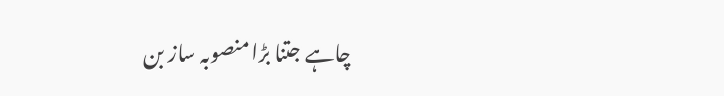چاہے جتنا بڑا منصوبہ ساز بن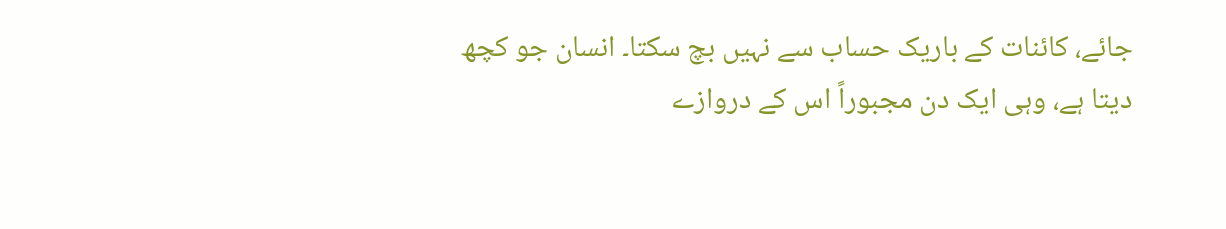جائے، کائنات کے باریک حساب سے نہیں بچ سکتا۔ انسان جو کچھ دیتا ہے، وہی ایک دن مجبوراً اس کے دروازے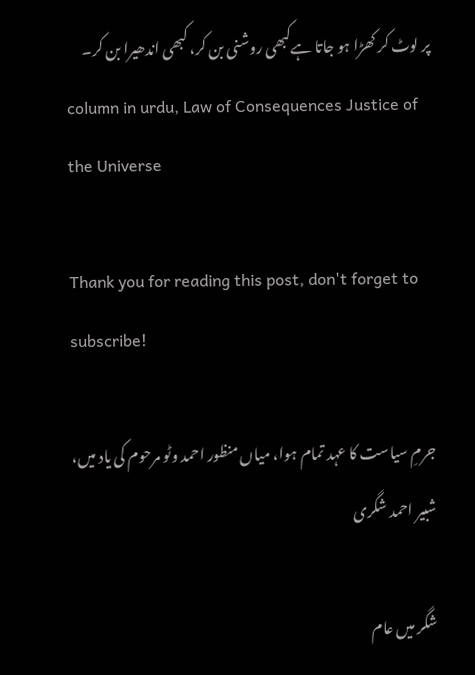پر لوٹ کر کھڑا ہو جاتا ہےکبھی روشنی بن کر، کبھی اندھیرا بن کر۔
column in urdu, Law of Consequences Justice of the Universe

Thank you for reading this post, don't forget to subscribe!

جرمِ سیاست کا عہد تمام ہوا، میاں منظور احمد وٹو مرحوم کی یاد میں، شبیر احمد شگری

شگر میں عام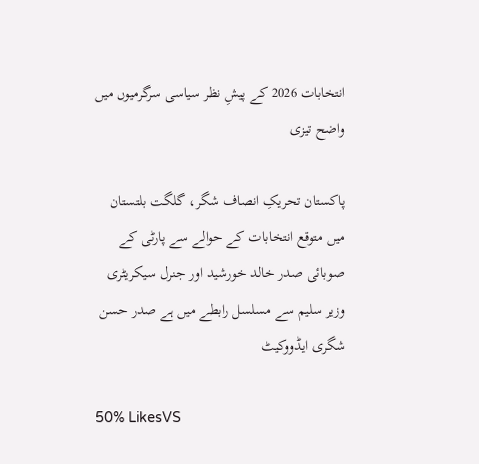انتخابات 2026 کے پیشِ نظر سیاسی سرگرمیوں میں واضح تیزی

پاکستان تحریکِ انصاف شگر، گلگت بلتستان میں متوقع انتخابات کے حوالے سے پارٹی کے صوبائی صدر خالد خورشید اور جنرل سیکریٹری وزیر سلیم سے مسلسل رابطے میں ہے صدر حسن شگری ایڈووکیٹ

50% LikesVS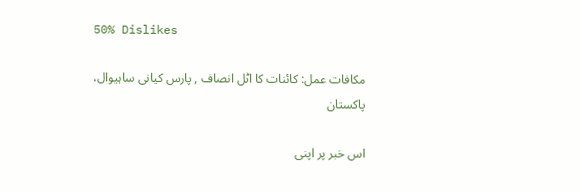50% Dislikes

مکافات عمل: کائنات کا اٹل انصاف , پارس کیانی ساہیوال، پاکستان

اس خبر پر اپنی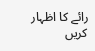رائے کا اظہار کریں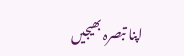اپنا تبصرہ بھیجیں